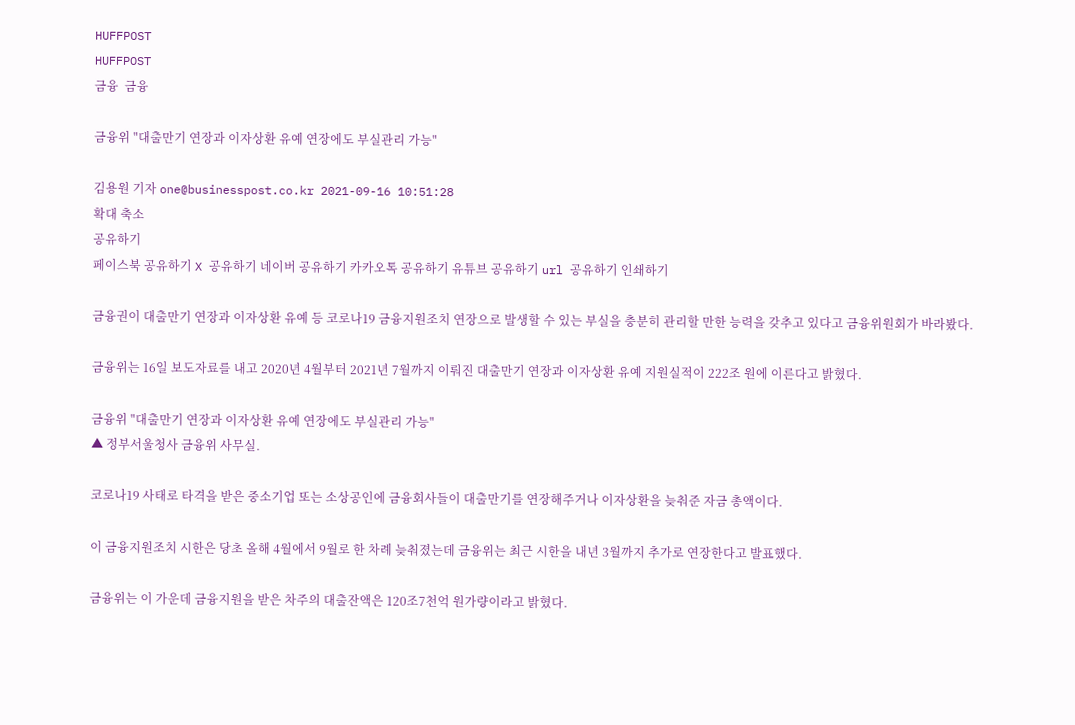HUFFPOST
HUFFPOST
금융  금융

금융위 "대출만기 연장과 이자상환 유예 연장에도 부실관리 가능"

김용원 기자 one@businesspost.co.kr 2021-09-16 10:51:28
확대 축소
공유하기
페이스북 공유하기 X 공유하기 네이버 공유하기 카카오톡 공유하기 유튜브 공유하기 url 공유하기 인쇄하기

금융권이 대출만기 연장과 이자상환 유예 등 코로나19 금융지원조치 연장으로 발생할 수 있는 부실을 충분히 관리할 만한 능력을 갖추고 있다고 금융위원회가 바라봤다.

금융위는 16일 보도자료를 내고 2020년 4월부터 2021년 7월까지 이뤄진 대출만기 연장과 이자상환 유예 지원실적이 222조 원에 이른다고 밝혔다.

금융위 "대출만기 연장과 이자상환 유예 연장에도 부실관리 가능"
▲ 정부서울청사 금융위 사무실.

코로나19 사태로 타격을 받은 중소기업 또는 소상공인에 금융회사들이 대출만기를 연장해주거나 이자상환을 늦춰준 자금 총액이다.

이 금융지원조치 시한은 당초 올해 4월에서 9월로 한 차례 늦춰졌는데 금융위는 최근 시한을 내년 3월까지 추가로 연장한다고 발표했다.

금융위는 이 가운데 금융지원을 받은 차주의 대출잔액은 120조7천억 원가량이라고 밝혔다.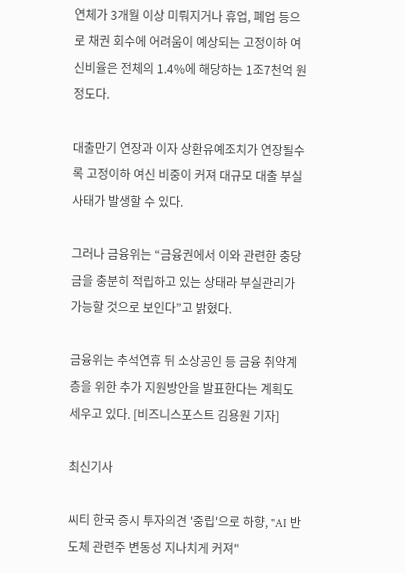연체가 3개월 이상 미뤄지거나 휴업, 폐업 등으로 채권 회수에 어려움이 예상되는 고정이하 여신비율은 전체의 1.4%에 해당하는 1조7천억 원 정도다.

대출만기 연장과 이자 상환유예조치가 연장될수록 고정이하 여신 비중이 커져 대규모 대출 부실사태가 발생할 수 있다.

그러나 금융위는 “금융권에서 이와 관련한 충당금을 충분히 적립하고 있는 상태라 부실관리가 가능할 것으로 보인다”고 밝혔다.

금융위는 추석연휴 뒤 소상공인 등 금융 취약계층을 위한 추가 지원방안을 발표한다는 계획도 세우고 있다. [비즈니스포스트 김용원 기자]

최신기사

씨티 한국 증시 투자의견 '중립'으로 하향, "AI 반도체 관련주 변동성 지나치게 커져"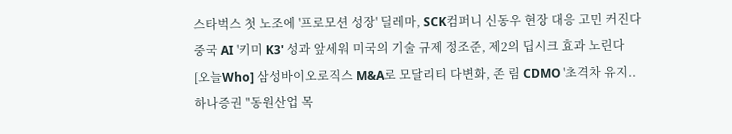스타벅스 첫 노조에 '프로모션 성장' 딜레마, SCK컴퍼니 신동우 현장 대응 고민 커진다
중국 AI '키미 K3' 성과 앞세워 미국의 기술 규제 정조준, 제2의 딥시크 효과 노린다
[오늘Who] 삼성바이오로직스 M&A로 모달리티 다변화, 존 림 CDMO '초격차 유지..
하나증권 "동원산업 목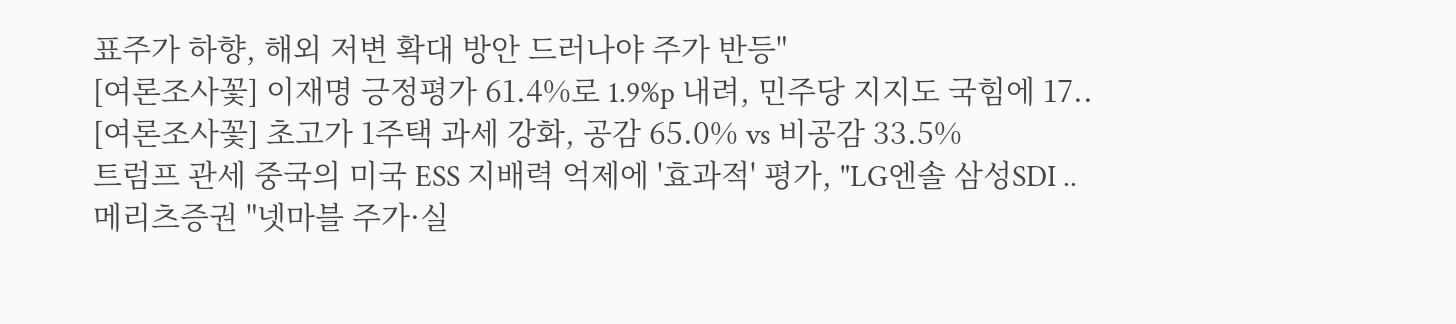표주가 하향, 해외 저변 확대 방안 드러나야 주가 반등"
[여론조사꽃] 이재명 긍정평가 61.4%로 1.9%p 내려, 민주당 지지도 국힘에 17..
[여론조사꽃] 초고가 1주택 과세 강화, 공감 65.0% vs 비공감 33.5%
트럼프 관세 중국의 미국 ESS 지배력 억제에 '효과적' 평가, "LG엔솔 삼성SDI ..
메리츠증권 "넷마블 주가·실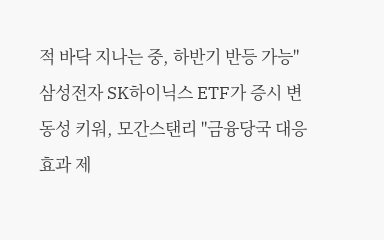적 바닥 지나는 중, 하반기 반등 가능"
삼성전자 SK하이닉스 ETF가 증시 변동성 키워, 모간스탠리 "금융당국 대응 효과 제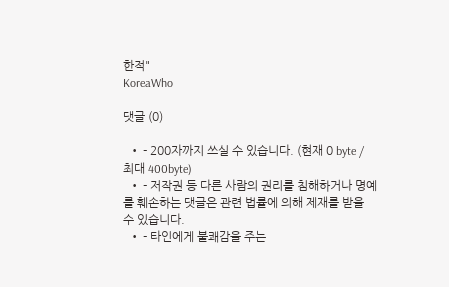한적"
KoreaWho

댓글 (0)

  • - 200자까지 쓰실 수 있습니다. (현재 0 byte / 최대 400byte)
  • - 저작권 등 다른 사람의 권리를 침해하거나 명예를 훼손하는 댓글은 관련 법률에 의해 제재를 받을 수 있습니다.
  • - 타인에게 불쾌감을 주는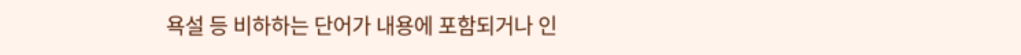욕설 등 비하하는 단어가 내용에 포함되거나 인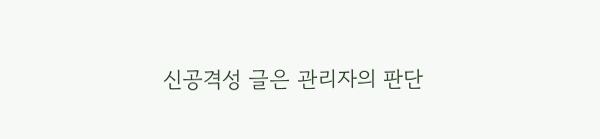신공격성 글은 관리자의 판단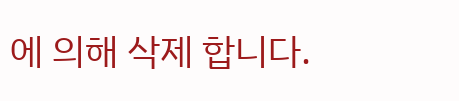에 의해 삭제 합니다.